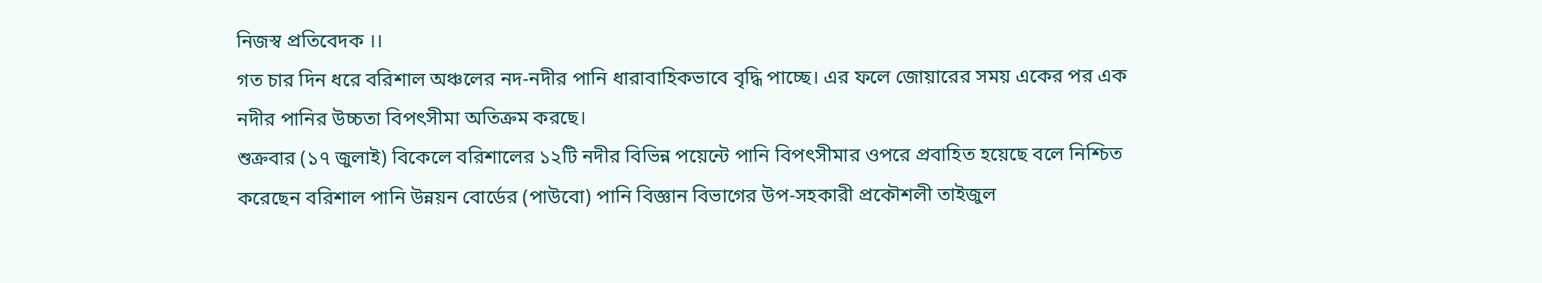নিজস্ব প্রতিবেদক ।।
গত চার দিন ধরে বরিশাল অঞ্চলের নদ-নদীর পানি ধারাবাহিকভাবে বৃদ্ধি পাচ্ছে। এর ফলে জোয়ারের সময় একের পর এক নদীর পানির উচ্চতা বিপৎসীমা অতিক্রম করছে।
শুক্রবার (১৭ জুলাই) বিকেলে বরিশালের ১২টি নদীর বিভিন্ন পয়েন্টে পানি বিপৎসীমার ওপরে প্রবাহিত হয়েছে বলে নিশ্চিত করেছেন বরিশাল পানি উন্নয়ন বোর্ডের (পাউবো) পানি বিজ্ঞান বিভাগের উপ-সহকারী প্রকৌশলী তাইজুল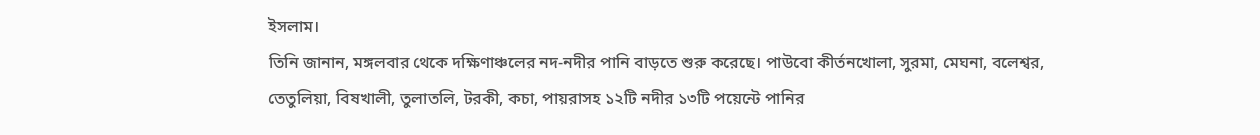ইসলাম।
তিনি জানান, মঙ্গলবার থেকে দক্ষিণাঞ্চলের নদ-নদীর পানি বাড়তে শুরু করেছে। পাউবো কীর্তনখোলা, সুরমা, মেঘনা, বলেশ্বর, তেতুলিয়া, বিষখালী, তুলাতলি, টরকী, কচা, পায়রাসহ ১২টি নদীর ১৩টি পয়েন্টে পানির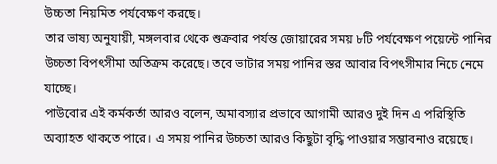উচ্চতা নিয়মিত পর্যবেক্ষণ করছে।
তার ভাষ্য অনুযায়ী, মঙ্গলবার থেকে শুক্রবার পর্যন্ত জোয়ারের সময় ৮টি পর্যবেক্ষণ পয়েন্টে পানির উচ্চতা বিপৎসীমা অতিক্রম করেছে। তবে ভাটার সময় পানির স্তর আবার বিপৎসীমার নিচে নেমে যাচ্ছে।
পাউবোর এই কর্মকর্তা আরও বলেন, অমাবস্যার প্রভাবে আগামী আরও দুই দিন এ পরিস্থিতি অব্যাহত থাকতে পারে। এ সময় পানির উচ্চতা আরও কিছুটা বৃদ্ধি পাওয়ার সম্ভাবনাও রয়েছে।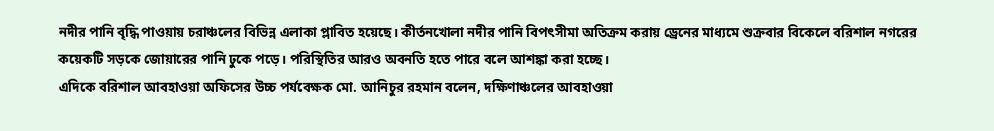নদীর পানি বৃদ্ধি পাওয়ায় চরাঞ্চলের বিভিন্ন এলাকা প্লাবিত হয়েছে। কীর্তনখোলা নদীর পানি বিপৎসীমা অতিক্রম করায় ড্রেনের মাধ্যমে শুক্রবার বিকেলে বরিশাল নগরের কয়েকটি সড়কে জোয়ারের পানি ঢুকে পড়ে। পরিস্থিতির আরও অবনতি হতে পারে বলে আশঙ্কা করা হচ্ছে।
এদিকে বরিশাল আবহাওয়া অফিসের উচ্চ পর্যবেক্ষক মো. আনিচুর রহমান বলেন, দক্ষিণাঞ্চলের আবহাওয়া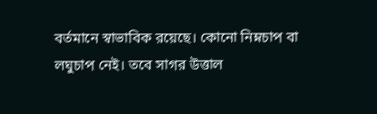বর্তমানে স্বাভাবিক রয়েছে। কোনো নিম্নচাপ বা লঘুচাপ নেই। তবে সাগর উত্তাল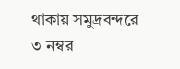থাকায় সমুদ্রবন্দরে ৩ নম্বর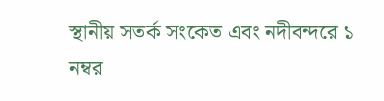স্থানীয় সতর্ক সংকেত এবং নদীবন্দরে ১ নম্বর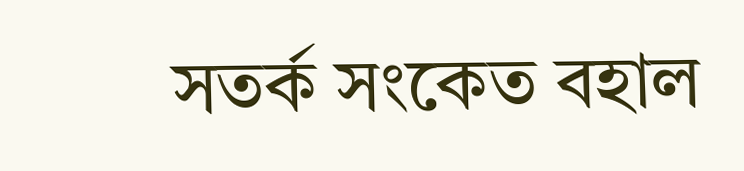সতর্ক সংকেত বহাল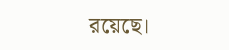রয়েছে।